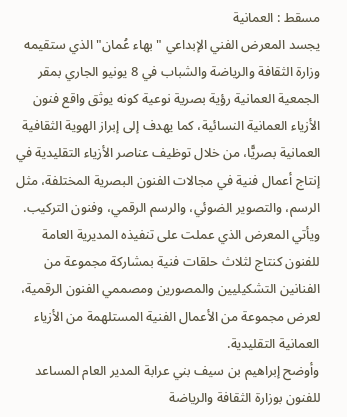مسقط : العمانية
يجسد المعرض الفني الإبداعي "بهاء عُمان" الذي ستقيمه وزارة الثقافة والرياضة والشباب في 8 يونيو الجاري بمقر الجمعية العمانية رؤية بصرية نوعية كونه يوثق واقع فنون الأزياء العمانية النسائية، كما يهدف إلى إبراز الهوية الثقافية العمانية بصريًّا، من خلال توظيف عناصر الأزياء التقليدية في إنتاج أعمال فنية في مجالات الفنون البصرية المختلفة، مثل الرسم، والتصوير الضوئي، والرسم الرقمي، وفنون التركيب.
ويأتي المعرض الذي عملت على تنفيذه المديرية العامة للفنون كنتاج لثلاث حلقات فنية بمشاركة مجموعة من الفنانين التشكيليين والمصورين ومصممي الفنون الرقمية، لعرض مجموعة من الأعمال الفنية المستلهمة من الأزياء العمانية التقليدية.
وأوضح إبراهيم بن سيف بني عرابة المدير العام المساعد للفنون بوزارة الثقافة والرياضة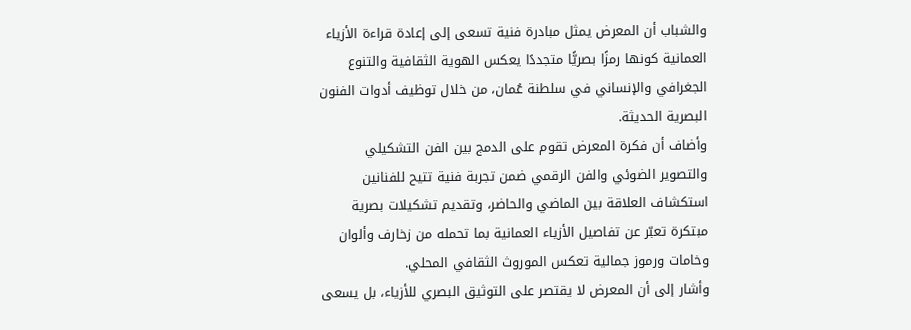والشباب أن المعرض يمثل مبادرة فنية تسعى إلى إعادة قراءة الأزياء العمانية كونها رمزًا بصريًّا متجددًا يعكس الهوية الثقافية والتنوع الجغرافي والإنساني في سلطنة عُمان، من خلال توظيف أدوات الفنون البصرية الحديثة.
وأضاف أن فكرة المعرض تقوم على الدمج بين الفن التشكيلي والتصوير الضوئي والفن الرقمي ضمن تجربة فنية تتيح للفنانين استكشاف العلاقة بين الماضي والحاضر، وتقديم تشكيلات بصرية مبتكرة تعبّر عن تفاصيل الأزياء العمانية بما تحمله من زخارف وألوان وخامات ورموز جمالية تعكس الموروث الثقافي المحلي.
وأشار إلى أن المعرض لا يقتصر على التوثيق البصري للأزياء، بل يسعى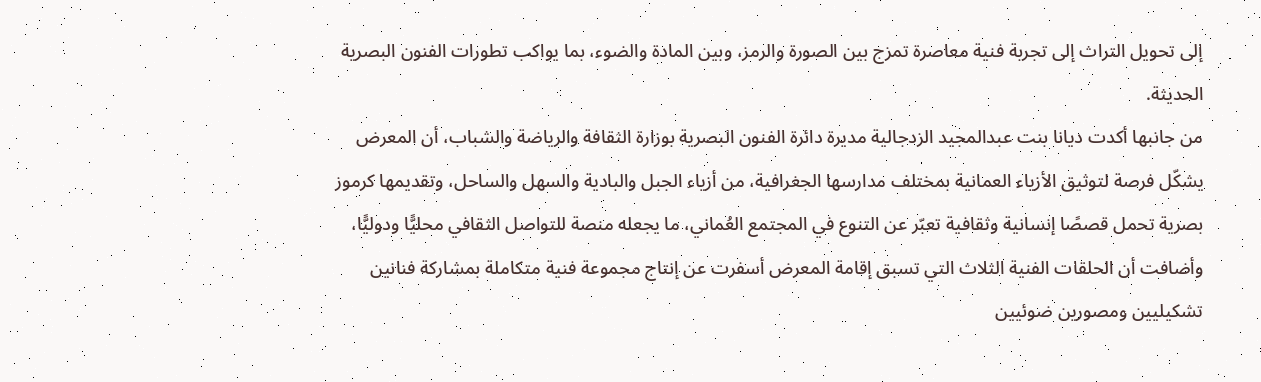إلى تحويل التراث إلى تجربة فنية معاصرة تمزج بين الصورة والرمز، وبين المادة والضوء، بما يواكب تطورات الفنون البصرية الحديثة.
من جانبها أكدت ديانا بنت عبدالمجيد الزدجالية مديرة دائرة الفنون البصرية بوزارة الثقافة والرياضة والشباب، أن المعرض يشكّل فرصة لتوثيق الأزياء العمانية بمختلف مدارسها الجغرافية، من أزياء الجبل والبادية والسهل والساحل، وتقديمها كرموز بصرية تحمل قصصًا إنسانية وثقافية تعبّر عن التنوع في المجتمع العُماني، ما يجعله منصة للتواصل الثقافي محليًّا ودوليًّا، وأضافت أن الحلقات الفنية الثلاث التي تسبق إقامة المعرض أسفرت عن إنتاج مجموعة فنية متكاملة بمشاركة فنانين تشكيليين ومصورين ضوئيين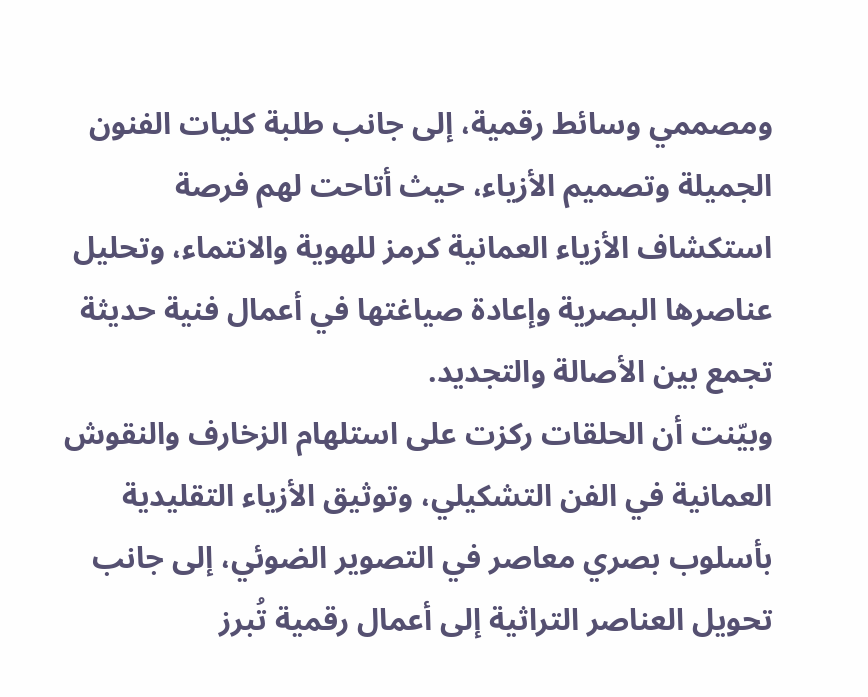ومصممي وسائط رقمية، إلى جانب طلبة كليات الفنون الجميلة وتصميم الأزياء، حيث أتاحت لهم فرصة استكشاف الأزياء العمانية كرمز للهوية والانتماء، وتحليل عناصرها البصرية وإعادة صياغتها في أعمال فنية حديثة تجمع بين الأصالة والتجديد.
وبيّنت أن الحلقات ركزت على استلهام الزخارف والنقوش العمانية في الفن التشكيلي، وتوثيق الأزياء التقليدية بأسلوب بصري معاصر في التصوير الضوئي، إلى جانب تحويل العناصر التراثية إلى أعمال رقمية تُبرز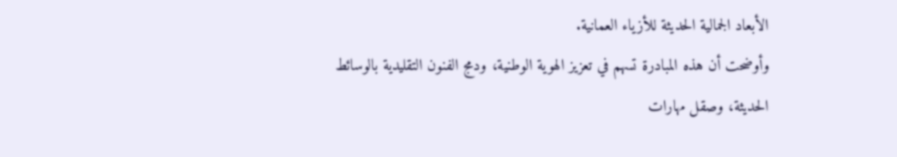الأبعاد الجمالية الحديثة للأزياء العمانية.
وأوضحت أن هذه المبادرة تسهم في تعزيز الهوية الوطنية، ودمج الفنون التقليدية بالوسائط الحديثة، وصقل مهارات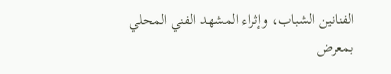الفنانين الشباب، وإثراء المشهد الفني المحلي بمعرض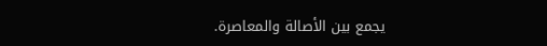يجمع بين الأصالة والمعاصرة.